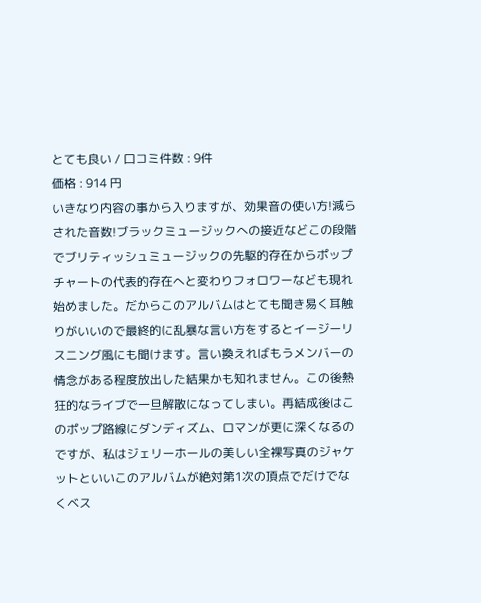とても良い / 口コミ件数 : 9件
価格 : 914 円
いきなり内容の事から入りますが、効果音の使い方!減らされた音数!ブラックミュージックへの接近などこの段階でブリティッシュミュージックの先駆的存在からポップチャートの代表的存在へと変わりフォロワーなども現れ始めました。だからこのアルバムはとても聞き易く耳触りがいいので最終的に乱暴な言い方をするとイージーリスニング風にも聞けます。言い換えればもうメンバーの情念がある程度放出した結果かも知れません。この後熱狂的なライブで一旦解散になってしまい。再結成後はこのポップ路線にダンディズム、ロマンが更に深くなるのですが、私はジェリーホールの美しい全裸写真のジャケットといいこのアルバムが絶対第1次の頂点でだけでなくベス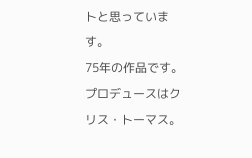トと思っています。
75年の作品です。プロデュースはクリス・トーマス。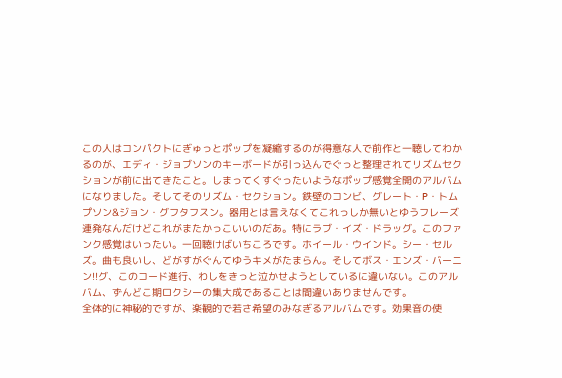この人はコンパクトにぎゅっとポップを凝縮するのが得意な人で前作と一聴してわかるのが、エディ・ジョブソンのキーボードが引っ込んでぐっと整理されてリズムセクションが前に出てきたこと。しまってくすぐったいようなポップ感覚全開のアルバムになりました。そしてそのリズム・セクション。鉄壁のコンビ、グレート・P・トムプソン&ジョン・グフタフスン。器用とは言えなくてこれっしか無いとゆうフレーズ連発なんだけどこれがまたかっこいいのだあ。特にラブ・イズ・ドラッグ。このファンク感覚はいったい。一回聴けばいちころです。ホイール・ウインド。シー・セルズ。曲も良いし、どがすがぐんてゆうキメがたまらん。そしてボス・エンズ・バーニン!!グ、このコード進行、わしをきっと泣かせようとしているに違いない。このアルバム、ずんどこ期ロクシーの集大成であることは間違いありませんです。
全体的に神秘的ですが、楽観的で若さ希望のみなぎるアルバムです。効果音の使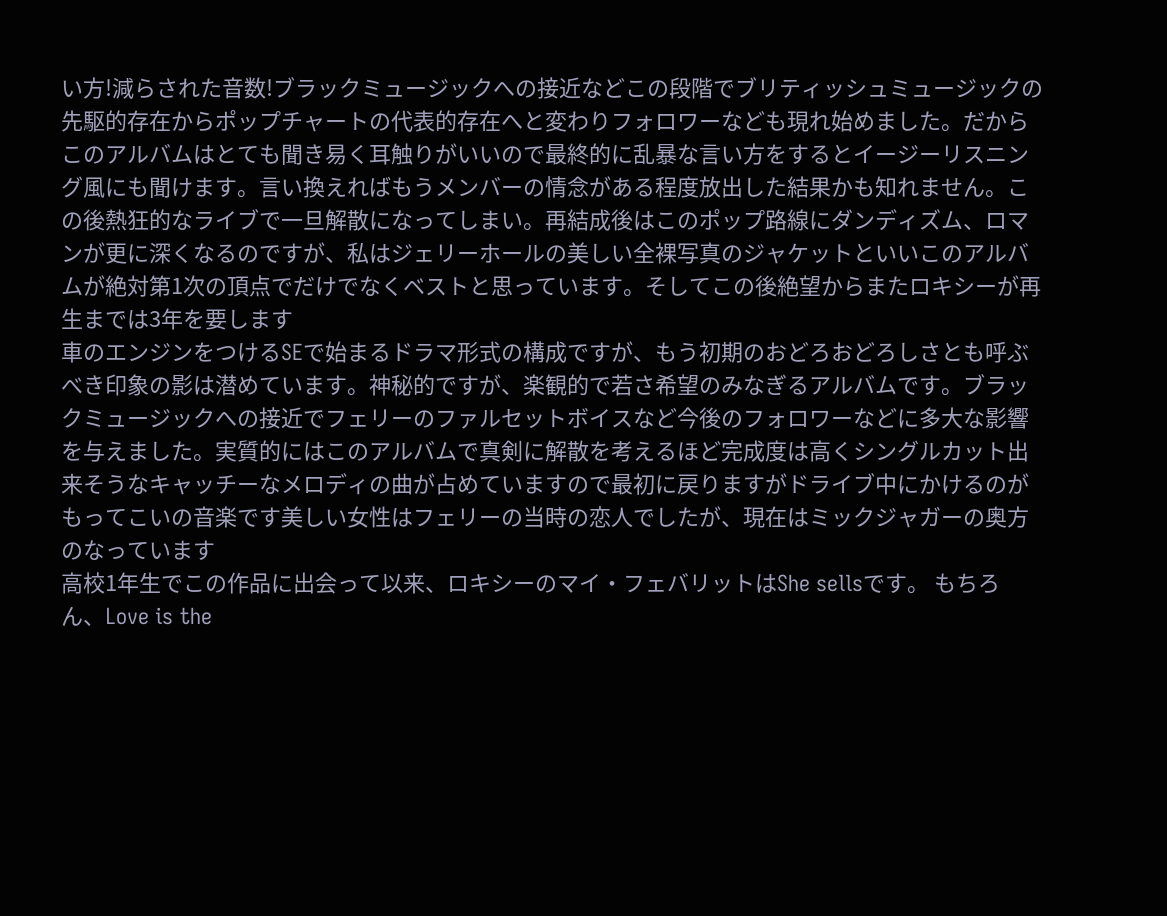い方!減らされた音数!ブラックミュージックへの接近などこの段階でブリティッシュミュージックの先駆的存在からポップチャートの代表的存在へと変わりフォロワーなども現れ始めました。だからこのアルバムはとても聞き易く耳触りがいいので最終的に乱暴な言い方をするとイージーリスニング風にも聞けます。言い換えればもうメンバーの情念がある程度放出した結果かも知れません。この後熱狂的なライブで一旦解散になってしまい。再結成後はこのポップ路線にダンディズム、ロマンが更に深くなるのですが、私はジェリーホールの美しい全裸写真のジャケットといいこのアルバムが絶対第1次の頂点でだけでなくベストと思っています。そしてこの後絶望からまたロキシーが再生までは3年を要します
車のエンジンをつけるSEで始まるドラマ形式の構成ですが、もう初期のおどろおどろしさとも呼ぶべき印象の影は潜めています。神秘的ですが、楽観的で若さ希望のみなぎるアルバムです。ブラックミュージックへの接近でフェリーのファルセットボイスなど今後のフォロワーなどに多大な影響を与えました。実質的にはこのアルバムで真剣に解散を考えるほど完成度は高くシングルカット出来そうなキャッチーなメロディの曲が占めていますので最初に戻りますがドライブ中にかけるのがもってこいの音楽です美しい女性はフェリーの当時の恋人でしたが、現在はミックジャガーの奥方のなっています
高校1年生でこの作品に出会って以来、ロキシーのマイ・フェバリットはShe sellsです。 もちろん、Love is the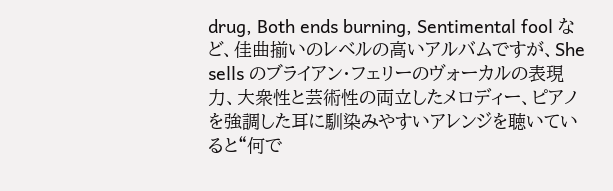drug, Both ends burning, Sentimental fool など、佳曲揃いのレベルの高いアルバムですが、She sells のブライアン・フェリーのヴォーカルの表現力、大衆性と芸術性の両立したメロディー、ピアノを強調した耳に馴染みやすいアレンジを聴いていると“何で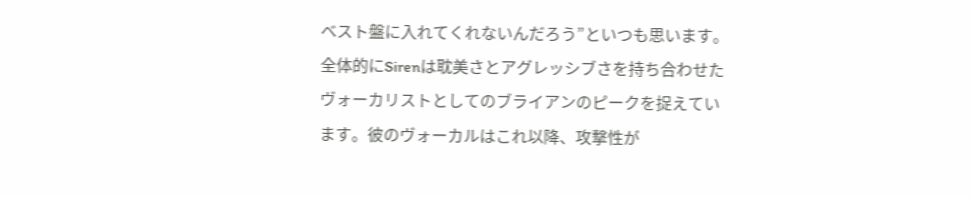ベスト盤に入れてくれないんだろう”といつも思います。 全体的にSirenは耽美さとアグレッシブさを持ち合わせたヴォーカリストとしてのブライアンのピークを捉えています。彼のヴォーカルはこれ以降、攻撃性が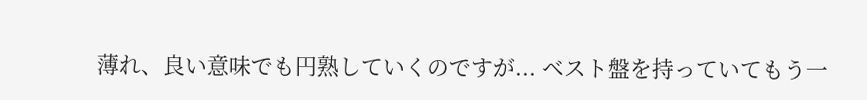薄れ、良い意味でも円熟していくのですが... ベスト盤を持っていてもう一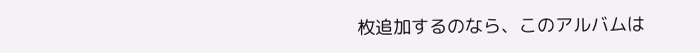枚追加するのなら、このアルバムは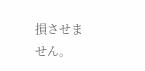損させません。